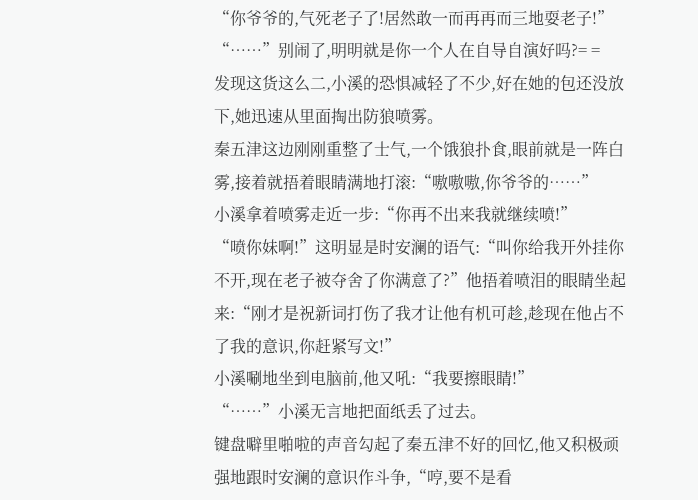“你爷爷的,气死老子了!居然敢一而再再而三地耍老子!”
“……”别闹了,明明就是你一个人在自导自演好吗?= =
发现这货这么二,小溪的恐惧减轻了不少,好在她的包还没放下,她迅速从里面掏出防狼喷雾。
秦五津这边刚刚重整了士气,一个饿狼扑食,眼前就是一阵白雾,接着就捂着眼睛满地打滚:“嗷嗷嗷,你爷爷的……”
小溪拿着喷雾走近一步:“你再不出来我就继续喷!”
“喷你妹啊!”这明显是时安澜的语气:“叫你给我开外挂你不开,现在老子被夺舍了你满意了?”他捂着喷泪的眼睛坐起来:“刚才是祝新词打伤了我才让他有机可趁,趁现在他占不了我的意识,你赶紧写文!”
小溪唰地坐到电脑前,他又吼:“我要擦眼睛!”
“……”小溪无言地把面纸丢了过去。
键盘噼里啪啦的声音勾起了秦五津不好的回忆,他又积极顽强地跟时安澜的意识作斗争,“哼,要不是看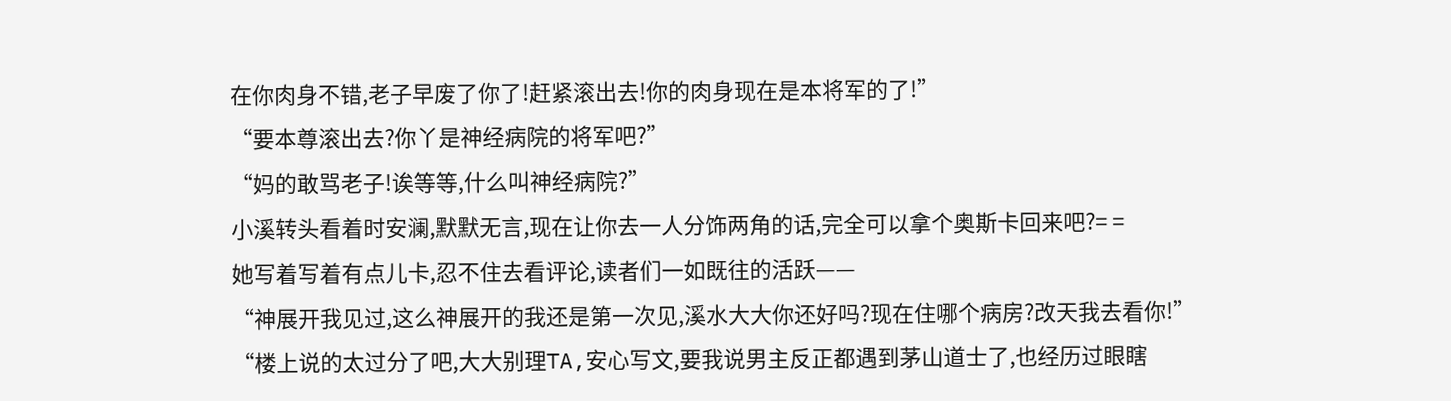在你肉身不错,老子早废了你了!赶紧滚出去!你的肉身现在是本将军的了!”
“要本尊滚出去?你丫是神经病院的将军吧?”
“妈的敢骂老子!诶等等,什么叫神经病院?”
小溪转头看着时安澜,默默无言,现在让你去一人分饰两角的话,完全可以拿个奥斯卡回来吧?= =
她写着写着有点儿卡,忍不住去看评论,读者们一如既往的活跃——
“神展开我见过,这么神展开的我还是第一次见,溪水大大你还好吗?现在住哪个病房?改天我去看你!”
“楼上说的太过分了吧,大大别理TA,安心写文,要我说男主反正都遇到茅山道士了,也经历过眼瞎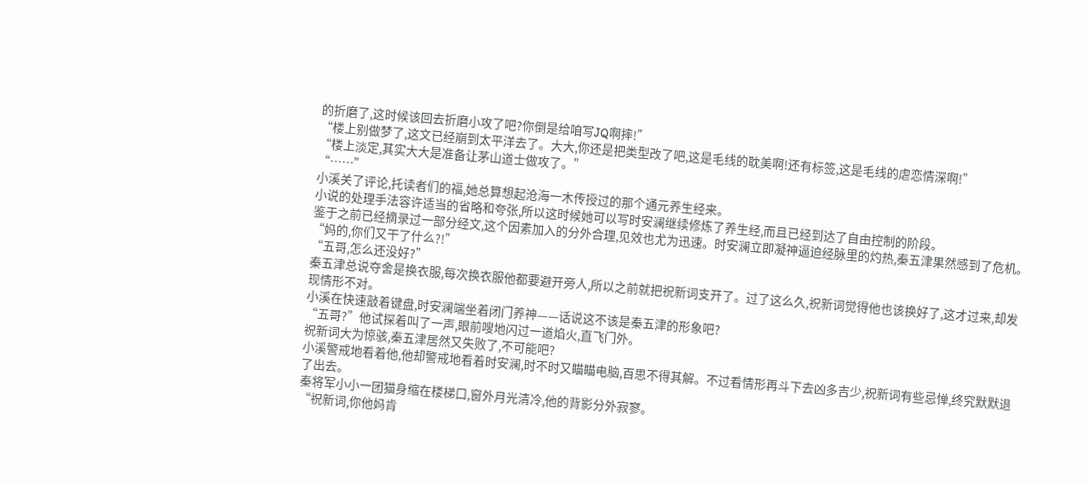的折磨了,这时候该回去折磨小攻了吧?你倒是给咱写JQ啊摔!”
“楼上别做梦了,这文已经崩到太平洋去了。大大,你还是把类型改了吧,这是毛线的耽美啊!还有标签,这是毛线的虐恋情深啊!”
“楼上淡定,其实大大是准备让茅山道士做攻了。”
“……”
小溪关了评论,托读者们的福,她总算想起沧海一木传授过的那个通元养生经来。
小说的处理手法容许适当的省略和夸张,所以这时候她可以写时安澜继续修炼了养生经,而且已经到达了自由控制的阶段。
鉴于之前已经摘录过一部分经文,这个因素加入的分外合理,见效也尤为迅速。时安澜立即凝神逼迫经脉里的灼热,秦五津果然感到了危机。
“妈的,你们又干了什么?!”
“五哥,怎么还没好?”
秦五津总说夺舍是换衣服,每次换衣服他都要避开旁人,所以之前就把祝新词支开了。过了这么久,祝新词觉得他也该换好了,这才过来,却发现情形不对。
小溪在快速敲着键盘,时安澜端坐着闭门养神——话说这不该是秦五津的形象吧?
“五哥?”他试探着叫了一声,眼前嗖地闪过一道焰火,直飞门外。
祝新词大为惊骇,秦五津居然又失败了,不可能吧?
小溪警戒地看着他,他却警戒地看着时安澜,时不时又瞄瞄电脑,百思不得其解。不过看情形再斗下去凶多吉少,祝新词有些忌惮,终究默默退了出去。
秦将军小小一团猫身缩在楼梯口,窗外月光清冷,他的背影分外寂寥。
“祝新词,你他妈肯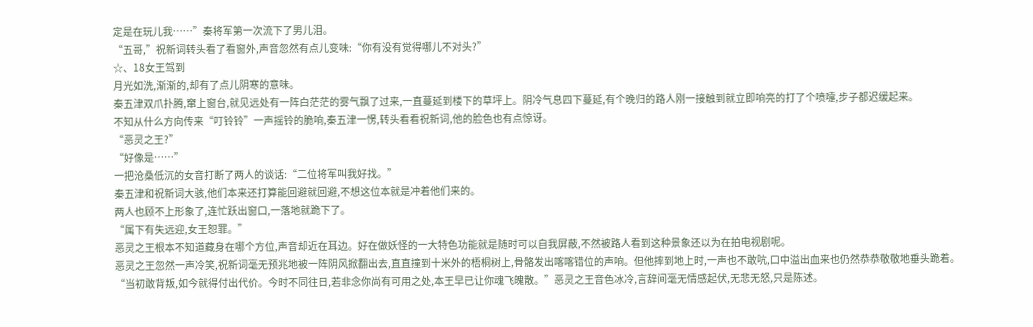定是在玩儿我……”秦将军第一次流下了男儿泪。
“五哥,”祝新词转头看了看窗外,声音忽然有点儿变味:“你有没有觉得哪儿不对头?”
☆、18女王驾到
月光如洗,渐渐的,却有了点儿阴寒的意味。
秦五津双爪扑腾,窜上窗台,就见远处有一阵白茫茫的雾气飘了过来,一直蔓延到楼下的草坪上。阴冷气息四下蔓延,有个晚归的路人刚一接触到就立即响亮的打了个喷嚏,步子都迟缓起来。
不知从什么方向传来“叮铃铃”一声摇铃的脆响,秦五津一愣,转头看看祝新词,他的脸色也有点惊讶。
“恶灵之王?”
“好像是……”
一把沧桑低沉的女音打断了两人的谈话:“二位将军叫我好找。”
秦五津和祝新词大骇,他们本来还打算能回避就回避,不想这位本就是冲着他们来的。
两人也顾不上形象了,连忙跃出窗口,一落地就跪下了。
“属下有失远迎,女王恕罪。”
恶灵之王根本不知道藏身在哪个方位,声音却近在耳边。好在做妖怪的一大特色功能就是随时可以自我屏蔽,不然被路人看到这种景象还以为在拍电视剧呢。
恶灵之王忽然一声冷笑,祝新词毫无预兆地被一阵阴风掀翻出去,直直撞到十米外的梧桐树上,骨骼发出喀喀错位的声响。但他摔到地上时,一声也不敢吭,口中溢出血来也仍然恭恭敬敬地垂头跪着。
“当初敢背叛,如今就得付出代价。今时不同往日,若非念你尚有可用之处,本王早已让你魂飞魄散。”恶灵之王音色冰冷,言辞间毫无情感起伏,无悲无怒,只是陈述。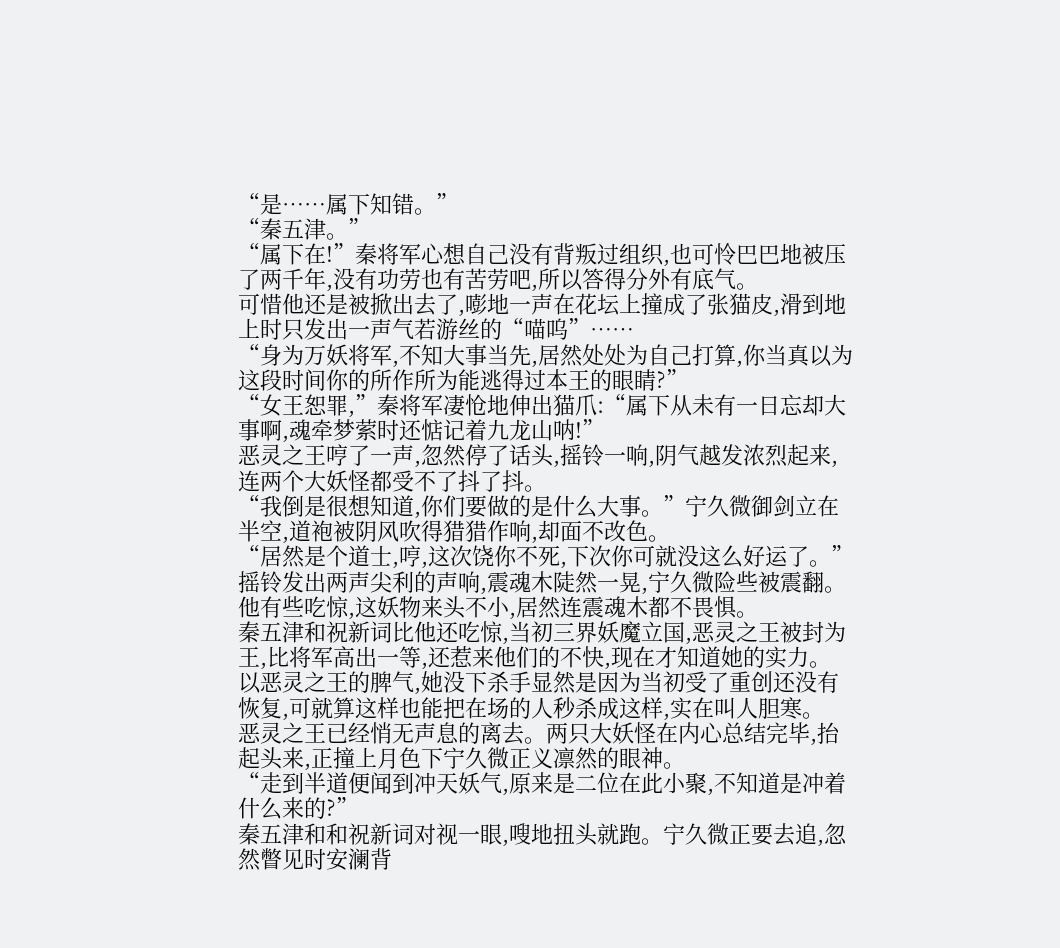“是……属下知错。”
“秦五津。”
“属下在!”秦将军心想自己没有背叛过组织,也可怜巴巴地被压了两千年,没有功劳也有苦劳吧,所以答得分外有底气。
可惜他还是被掀出去了,嘭地一声在花坛上撞成了张猫皮,滑到地上时只发出一声气若游丝的“喵呜”……
“身为万妖将军,不知大事当先,居然处处为自己打算,你当真以为这段时间你的所作所为能逃得过本王的眼睛?”
“女王恕罪,”秦将军凄怆地伸出猫爪:“属下从未有一日忘却大事啊,魂牵梦萦时还惦记着九龙山呐!”
恶灵之王哼了一声,忽然停了话头,摇铃一响,阴气越发浓烈起来,连两个大妖怪都受不了抖了抖。
“我倒是很想知道,你们要做的是什么大事。”宁久微御剑立在半空,道袍被阴风吹得猎猎作响,却面不改色。
“居然是个道士,哼,这次饶你不死,下次你可就没这么好运了。”
摇铃发出两声尖利的声响,震魂木陡然一晃,宁久微险些被震翻。他有些吃惊,这妖物来头不小,居然连震魂木都不畏惧。
秦五津和祝新词比他还吃惊,当初三界妖魔立国,恶灵之王被封为王,比将军高出一等,还惹来他们的不快,现在才知道她的实力。
以恶灵之王的脾气,她没下杀手显然是因为当初受了重创还没有恢复,可就算这样也能把在场的人秒杀成这样,实在叫人胆寒。
恶灵之王已经悄无声息的离去。两只大妖怪在内心总结完毕,抬起头来,正撞上月色下宁久微正义凛然的眼神。
“走到半道便闻到冲天妖气,原来是二位在此小聚,不知道是冲着什么来的?”
秦五津和和祝新词对视一眼,嗖地扭头就跑。宁久微正要去追,忽然瞥见时安澜背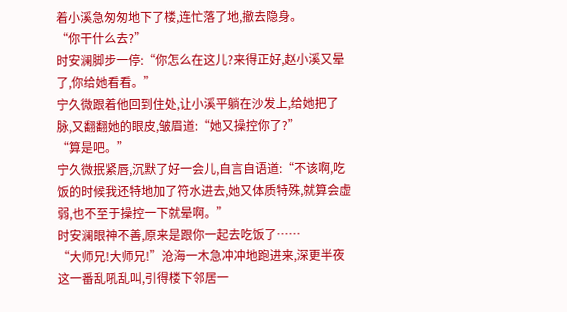着小溪急匆匆地下了楼,连忙落了地,撤去隐身。
“你干什么去?”
时安澜脚步一停:“你怎么在这儿?来得正好,赵小溪又晕了,你给她看看。”
宁久微跟着他回到住处,让小溪平躺在沙发上,给她把了脉,又翻翻她的眼皮,皱眉道:“她又操控你了?”
“算是吧。”
宁久微抿紧唇,沉默了好一会儿,自言自语道:“不该啊,吃饭的时候我还特地加了符水进去,她又体质特殊,就算会虚弱,也不至于操控一下就晕啊。”
时安澜眼神不善,原来是跟你一起去吃饭了……
“大师兄!大师兄!”沧海一木急冲冲地跑进来,深更半夜这一番乱吼乱叫,引得楼下邻居一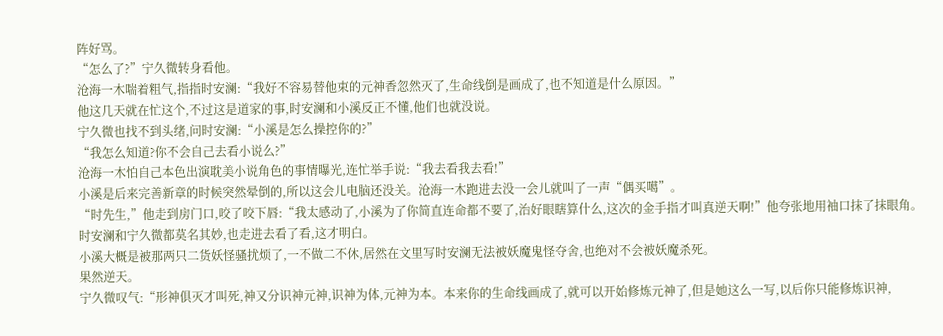阵好骂。
“怎么了?”宁久微转身看他。
沧海一木喘着粗气,指指时安澜:“我好不容易替他束的元神香忽然灭了,生命线倒是画成了,也不知道是什么原因。”
他这几天就在忙这个,不过这是道家的事,时安澜和小溪反正不懂,他们也就没说。
宁久微也找不到头绪,问时安澜:“小溪是怎么操控你的?”
“我怎么知道?你不会自己去看小说么?”
沧海一木怕自己本色出演耽美小说角色的事情曝光,连忙举手说:“我去看我去看!”
小溪是后来完善新章的时候突然晕倒的,所以这会儿电脑还没关。沧海一木跑进去没一会儿就叫了一声“偶买噶”。
“时先生,”他走到房门口,咬了咬下唇:“我太感动了,小溪为了你简直连命都不要了,治好眼瞎算什么,这次的金手指才叫真逆天啊!”他夸张地用袖口抹了抹眼角。
时安澜和宁久微都莫名其妙,也走进去看了看,这才明白。
小溪大概是被那两只二货妖怪骚扰烦了,一不做二不休,居然在文里写时安澜无法被妖魔鬼怪夺舍,也绝对不会被妖魔杀死。
果然逆天。
宁久微叹气:“形神俱灭才叫死,神又分识神元神,识神为体,元神为本。本来你的生命线画成了,就可以开始修炼元神了,但是她这么一写,以后你只能修炼识神,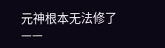元神根本无法修了——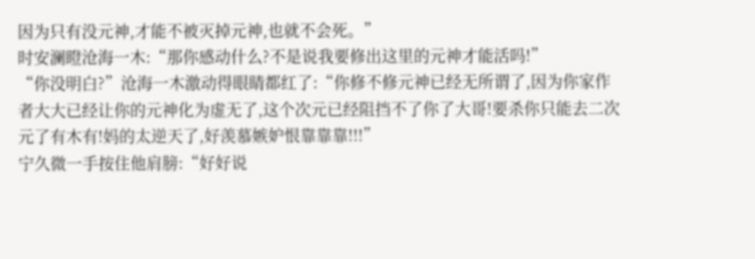因为只有没元神,才能不被灭掉元神,也就不会死。”
时安澜瞪沧海一木:“那你感动什么?不是说我要修出这里的元神才能活吗!”
“你没明白?”沧海一木激动得眼睛都红了:“你修不修元神已经无所谓了,因为你家作者大大已经让你的元神化为虚无了,这个次元已经阻挡不了你了大哥!要杀你只能去二次元了有木有!妈的太逆天了,好羡慕嫉妒恨靠靠靠!!!”
宁久微一手按住他肩膀:“好好说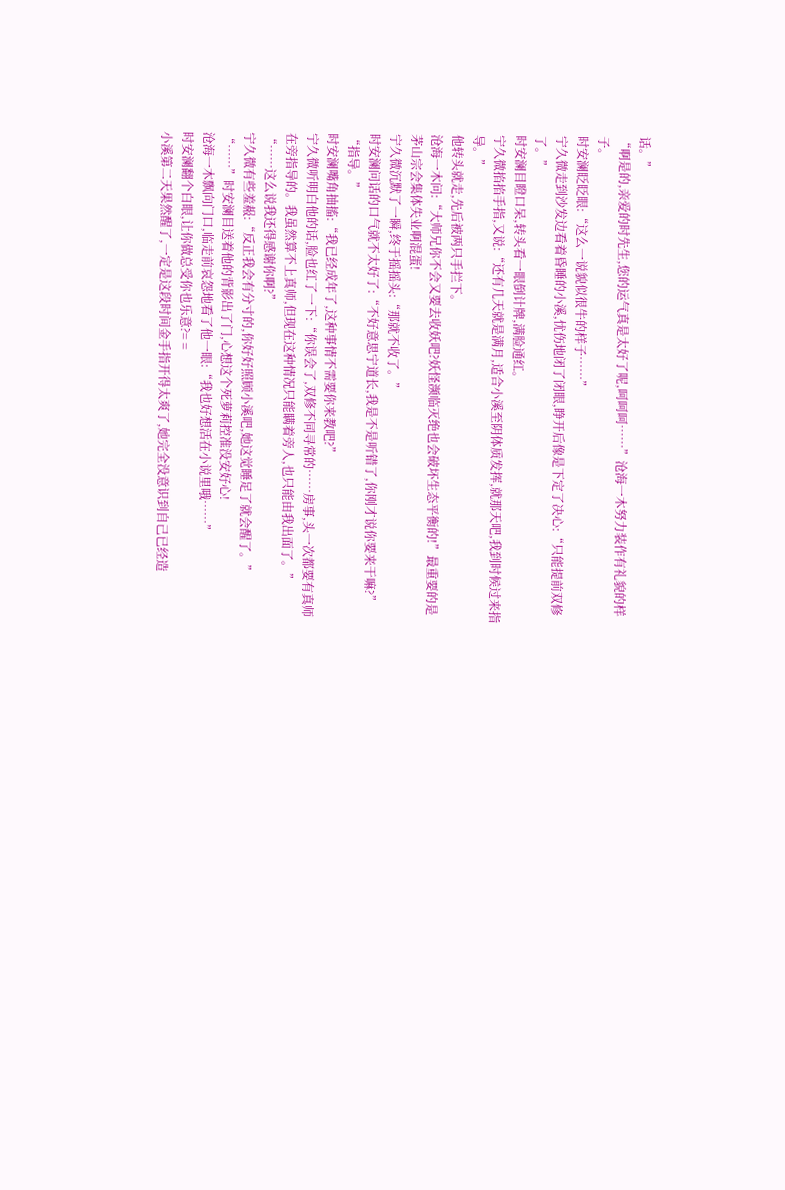话。”
“啊是的,亲爱的时先生,您的运气真是太好了呢,呵呵呵……”沧海一木努力装作有礼貌的样子。
时安澜眨眨眼:“这么一说貌似很牛的样子……”
宁久微走到沙发边看着昏睡的小溪,忧伤地闭了闭眼,睁开后像是下定了决心:“只能提前双修了。”
时安澜目瞪口呆,转头看一眼倒计牌,满脸通红。
宁久微掐掐手指,又说:“还有几天就是满月,适合小溪至阴体质发挥,就那天吧,我到时候过来指导。”
他转头就走,先后被两只手拦下。
沧海一木问:“大师兄你不会又要去收妖吧?妖怪濒临灭绝也会破坏生态平衡的!”最重要的是茅山宗会集体失业啊混蛋!
宁久微沉默了一瞬,终于摇摇头:“那就不收了。”
时安澜问话的口气就不太好了:“不好意思宁道长,我是不是听错了,你刚才说你要来干嘛?”
“指导。”
时安澜嘴角抽搐:“我已经成年了,这种事情不需要你来教吧?”
宁久微听明白他的话,脸也红了一下:“你误会了,双修不同寻常的……房事,头一次都要有真师在旁指导的。我虽然算不上真师,但现在这种情况只能瞒着旁人,也只能由我出面了。”
“……这么说我还得感谢你啊?”
宁久微有些羞赧:“反正我会有分寸的,你好好照顾小溪吧,她这觉睡足了就会醒了。”
“……”时安澜目送着他的背影出了门,心想这个死萝莉控准没安好心!
沧海一木飘向门口,临走前哀怨地看了他一眼:“我也好想活在小说里哦……”
时安澜翻个白眼,让你做总受你也乐意?= =
小溪第二天果然醒了,一定是这段时间金手指开得太爽了,她完全没意识到自己已经造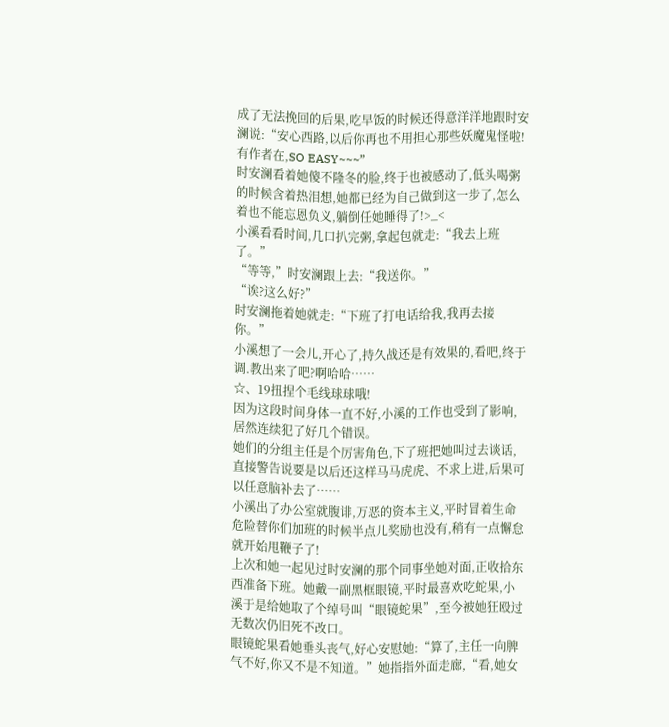成了无法挽回的后果,吃早饭的时候还得意洋洋地跟时安澜说:“安心西路,以后你再也不用担心那些妖魔鬼怪啦!有作者在,SO EASY~~~”
时安澜看着她傻不隆冬的脸,终于也被感动了,低头喝粥的时候含着热泪想,她都已经为自己做到这一步了,怎么着也不能忘恩负义,躺倒任她睡得了!>_<
小溪看看时间,几口扒完粥,拿起包就走:“我去上班了。”
“等等,”时安澜跟上去:“我送你。”
“诶?这么好?”
时安澜拖着她就走:“下班了打电话给我,我再去接你。”
小溪想了一会儿,开心了,持久战还是有效果的,看吧,终于调.教出来了吧?啊哈哈……
☆、19扭捏个毛线球球哦!
因为这段时间身体一直不好,小溪的工作也受到了影响,居然连续犯了好几个错误。
她们的分组主任是个厉害角色,下了班把她叫过去谈话,直接警告说要是以后还这样马马虎虎、不求上进,后果可以任意脑补去了……
小溪出了办公室就腹诽,万恶的资本主义,平时冒着生命危险替你们加班的时候半点儿奖励也没有,稍有一点懈怠就开始甩鞭子了!
上次和她一起见过时安澜的那个同事坐她对面,正收拾东西准备下班。她戴一副黑框眼镜,平时最喜欢吃蛇果,小溪于是给她取了个绰号叫“眼镜蛇果”,至今被她狂殴过无数次仍旧死不改口。
眼镜蛇果看她垂头丧气,好心安慰她:“算了,主任一向脾气不好,你又不是不知道。”她指指外面走廊,“看,她女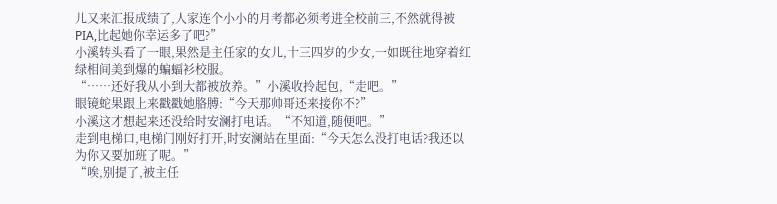儿又来汇报成绩了,人家连个小小的月考都必须考进全校前三,不然就得被PIA,比起她你幸运多了吧?”
小溪转头看了一眼,果然是主任家的女儿,十三四岁的少女,一如既往地穿着红绿相间美到爆的蝙蝠衫校服。
“……还好我从小到大都被放养。”小溪收拎起包,“走吧。”
眼镜蛇果跟上来戳戳她胳膊:“今天那帅哥还来接你不?”
小溪这才想起来还没给时安澜打电话。“不知道,随便吧。”
走到电梯口,电梯门刚好打开,时安澜站在里面:“今天怎么没打电话?我还以为你又要加班了呢。”
“唉,别提了,被主任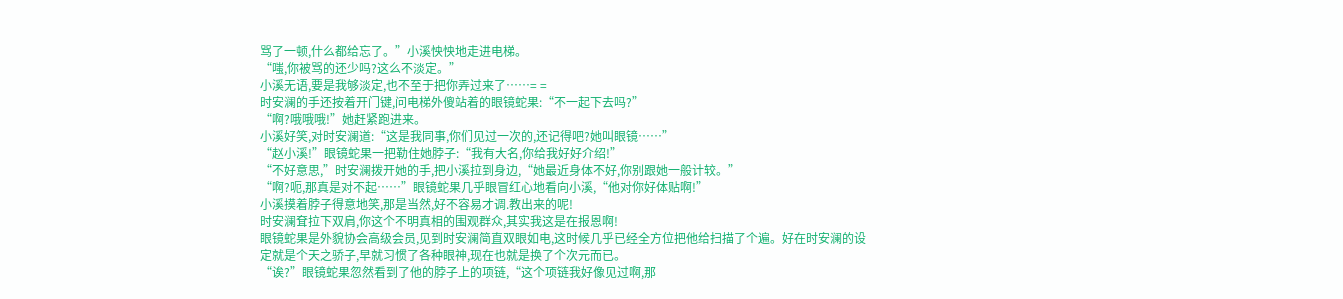骂了一顿,什么都给忘了。”小溪怏怏地走进电梯。
“嗤,你被骂的还少吗?这么不淡定。”
小溪无语,要是我够淡定,也不至于把你弄过来了……= =
时安澜的手还按着开门键,问电梯外傻站着的眼镜蛇果:“不一起下去吗?”
“啊?哦哦哦!”她赶紧跑进来。
小溪好笑,对时安澜道:“这是我同事,你们见过一次的,还记得吧?她叫眼镜……”
“赵小溪!”眼镜蛇果一把勒住她脖子:“我有大名,你给我好好介绍!”
“不好意思,”时安澜拨开她的手,把小溪拉到身边,“她最近身体不好,你别跟她一般计较。”
“啊?呃,那真是对不起……”眼镜蛇果几乎眼冒红心地看向小溪,“他对你好体贴啊!”
小溪摸着脖子得意地笑,那是当然,好不容易才调.教出来的呢!
时安澜耷拉下双肩,你这个不明真相的围观群众,其实我这是在报恩啊!
眼镜蛇果是外貌协会高级会员,见到时安澜简直双眼如电,这时候几乎已经全方位把他给扫描了个遍。好在时安澜的设定就是个天之骄子,早就习惯了各种眼神,现在也就是换了个次元而已。
“诶?”眼镜蛇果忽然看到了他的脖子上的项链,“这个项链我好像见过啊,那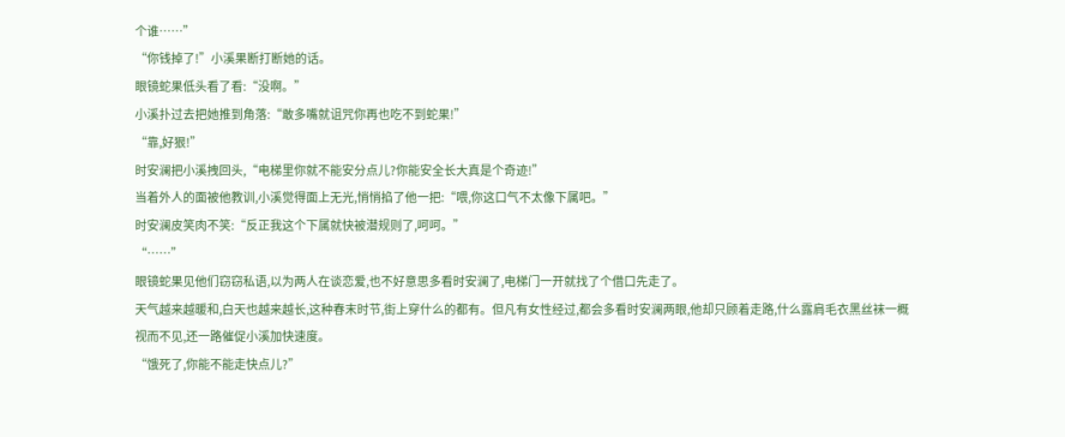个谁……”
“你钱掉了!”小溪果断打断她的话。
眼镜蛇果低头看了看:“没啊。”
小溪扑过去把她推到角落:“敢多嘴就诅咒你再也吃不到蛇果!”
“靠,好狠!”
时安澜把小溪拽回头,“电梯里你就不能安分点儿?你能安全长大真是个奇迹!”
当着外人的面被他教训,小溪觉得面上无光,悄悄掐了他一把:“喂,你这口气不太像下属吧。”
时安澜皮笑肉不笑:“反正我这个下属就快被潜规则了,呵呵。”
“……”
眼镜蛇果见他们窃窃私语,以为两人在谈恋爱,也不好意思多看时安澜了,电梯门一开就找了个借口先走了。
天气越来越暖和,白天也越来越长,这种春末时节,街上穿什么的都有。但凡有女性经过,都会多看时安澜两眼,他却只顾着走路,什么露肩毛衣黑丝袜一概视而不见,还一路催促小溪加快速度。
“饿死了,你能不能走快点儿?”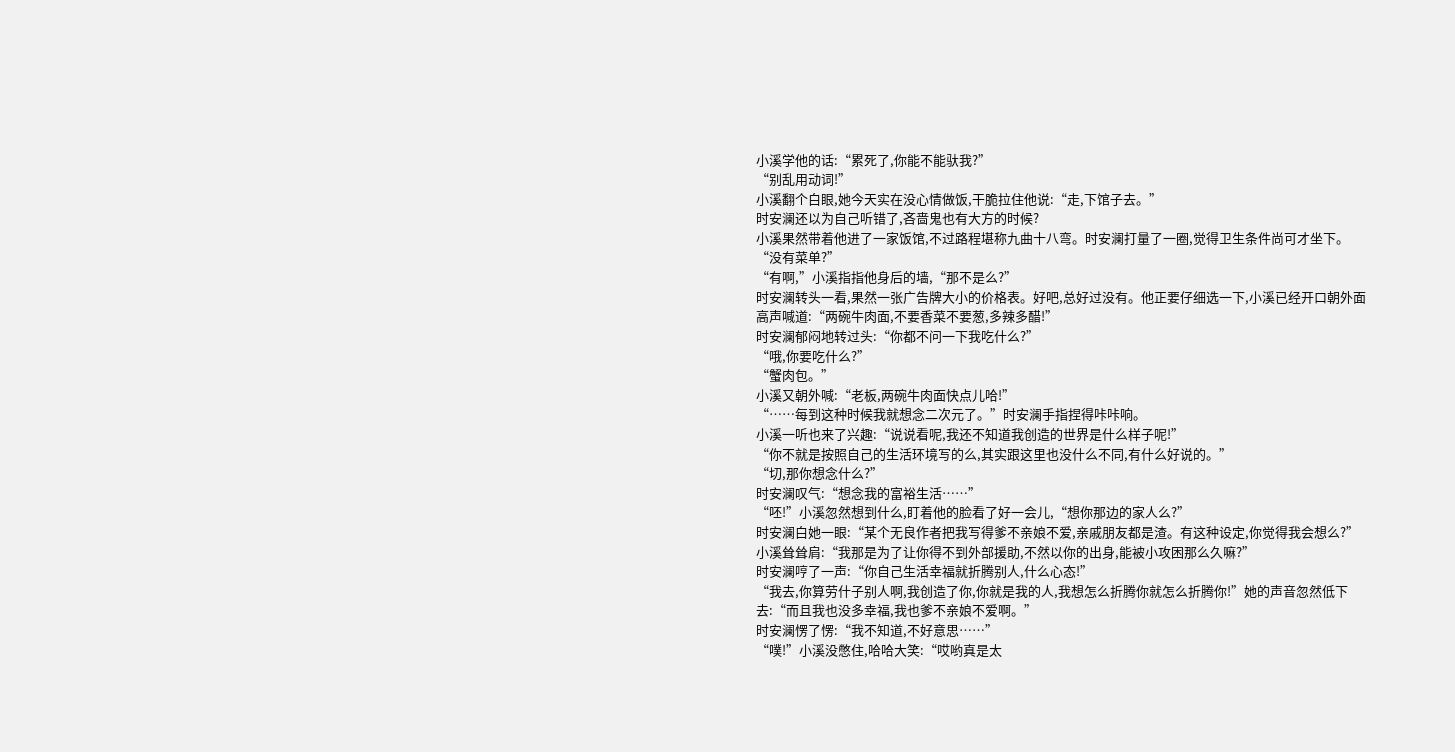小溪学他的话:“累死了,你能不能驮我?”
“别乱用动词!”
小溪翻个白眼,她今天实在没心情做饭,干脆拉住他说:“走,下馆子去。”
时安澜还以为自己听错了,吝啬鬼也有大方的时候?
小溪果然带着他进了一家饭馆,不过路程堪称九曲十八弯。时安澜打量了一圈,觉得卫生条件尚可才坐下。
“没有菜单?”
“有啊,”小溪指指他身后的墙,“那不是么?”
时安澜转头一看,果然一张广告牌大小的价格表。好吧,总好过没有。他正要仔细选一下,小溪已经开口朝外面高声喊道:“两碗牛肉面,不要香菜不要葱,多辣多醋!”
时安澜郁闷地转过头:“你都不问一下我吃什么?”
“哦,你要吃什么?”
“蟹肉包。”
小溪又朝外喊:“老板,两碗牛肉面快点儿哈!”
“……每到这种时候我就想念二次元了。”时安澜手指捏得咔咔响。
小溪一听也来了兴趣:“说说看呢,我还不知道我创造的世界是什么样子呢!”
“你不就是按照自己的生活环境写的么,其实跟这里也没什么不同,有什么好说的。”
“切,那你想念什么?”
时安澜叹气:“想念我的富裕生活……”
“呸!”小溪忽然想到什么,盯着他的脸看了好一会儿,“想你那边的家人么?”
时安澜白她一眼:“某个无良作者把我写得爹不亲娘不爱,亲戚朋友都是渣。有这种设定,你觉得我会想么?”
小溪耸耸肩:“我那是为了让你得不到外部援助,不然以你的出身,能被小攻困那么久嘛?”
时安澜哼了一声:“你自己生活幸福就折腾别人,什么心态!”
“我去,你算劳什子别人啊,我创造了你,你就是我的人,我想怎么折腾你就怎么折腾你!”她的声音忽然低下去:“而且我也没多幸福,我也爹不亲娘不爱啊。”
时安澜愣了愣:“我不知道,不好意思……”
“噗!”小溪没憋住,哈哈大笑:“哎哟真是太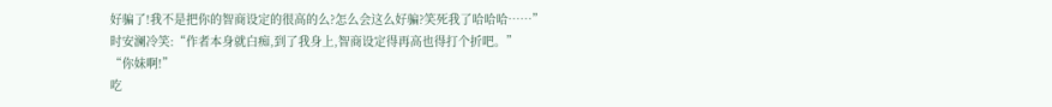好骗了!我不是把你的智商设定的很高的么?怎么会这么好骗?笑死我了哈哈哈……”
时安澜冷笑:“作者本身就白痴,到了我身上,智商设定得再高也得打个折吧。”
“你妹啊!”
吃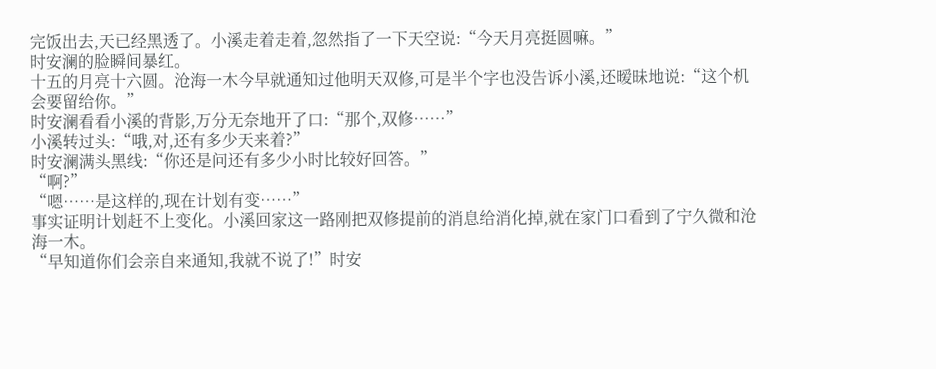完饭出去,天已经黑透了。小溪走着走着,忽然指了一下天空说:“今天月亮挺圆嘛。”
时安澜的脸瞬间暴红。
十五的月亮十六圆。沧海一木今早就通知过他明天双修,可是半个字也没告诉小溪,还暧昧地说:“这个机会要留给你。”
时安澜看看小溪的背影,万分无奈地开了口:“那个,双修……”
小溪转过头:“哦,对,还有多少天来着?”
时安澜满头黑线:“你还是问还有多少小时比较好回答。”
“啊?”
“嗯……是这样的,现在计划有变……”
事实证明计划赶不上变化。小溪回家这一路刚把双修提前的消息给消化掉,就在家门口看到了宁久微和沧海一木。
“早知道你们会亲自来通知,我就不说了!”时安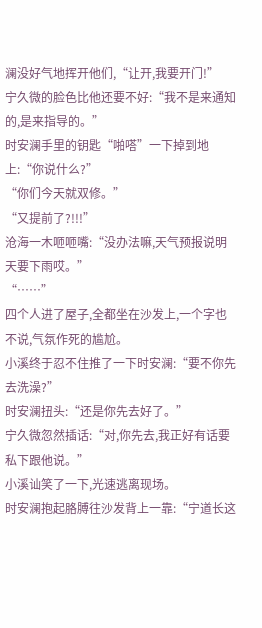澜没好气地挥开他们,“让开,我要开门!”
宁久微的脸色比他还要不好:“我不是来通知的,是来指导的。”
时安澜手里的钥匙“啪嗒”一下掉到地上:“你说什么?”
“你们今天就双修。”
“又提前了?!!!”
沧海一木咂咂嘴:“没办法嘛,天气预报说明天要下雨哎。”
“……”
四个人进了屋子,全都坐在沙发上,一个字也不说,气氛作死的尴尬。
小溪终于忍不住推了一下时安澜:“要不你先去洗澡?”
时安澜扭头:“还是你先去好了。”
宁久微忽然插话:“对,你先去,我正好有话要私下跟他说。”
小溪讪笑了一下,光速逃离现场。
时安澜抱起胳膊往沙发背上一靠:“宁道长这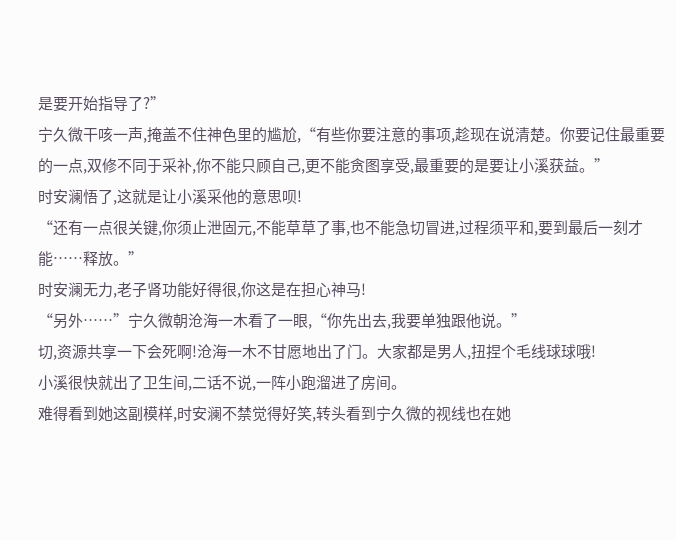是要开始指导了?”
宁久微干咳一声,掩盖不住神色里的尴尬,“有些你要注意的事项,趁现在说清楚。你要记住最重要的一点,双修不同于采补,你不能只顾自己,更不能贪图享受,最重要的是要让小溪获益。”
时安澜悟了,这就是让小溪采他的意思呗!
“还有一点很关键,你须止泄固元,不能草草了事,也不能急切冒进,过程须平和,要到最后一刻才能……释放。”
时安澜无力,老子肾功能好得很,你这是在担心神马!
“另外……”宁久微朝沧海一木看了一眼,“你先出去,我要单独跟他说。”
切,资源共享一下会死啊!沧海一木不甘愿地出了门。大家都是男人,扭捏个毛线球球哦!
小溪很快就出了卫生间,二话不说,一阵小跑溜进了房间。
难得看到她这副模样,时安澜不禁觉得好笑,转头看到宁久微的视线也在她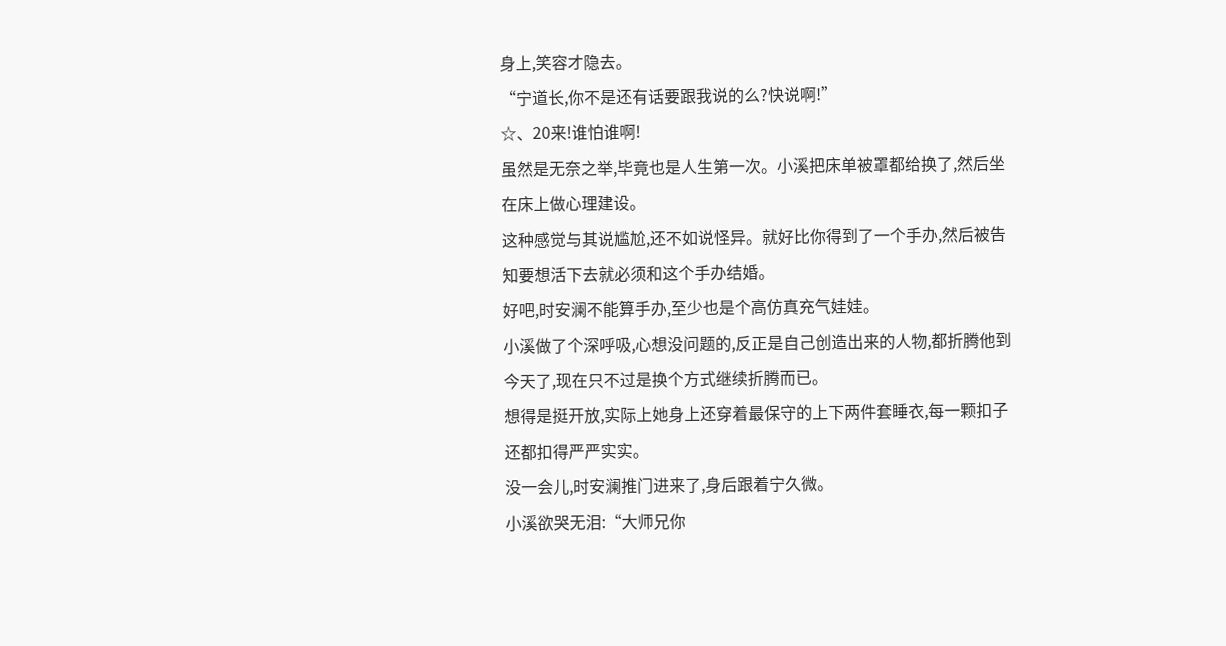身上,笑容才隐去。
“宁道长,你不是还有话要跟我说的么?快说啊!”
☆、20来!谁怕谁啊!
虽然是无奈之举,毕竟也是人生第一次。小溪把床单被罩都给换了,然后坐在床上做心理建设。
这种感觉与其说尴尬,还不如说怪异。就好比你得到了一个手办,然后被告知要想活下去就必须和这个手办结婚。
好吧,时安澜不能算手办,至少也是个高仿真充气娃娃。
小溪做了个深呼吸,心想没问题的,反正是自己创造出来的人物,都折腾他到今天了,现在只不过是换个方式继续折腾而已。
想得是挺开放,实际上她身上还穿着最保守的上下两件套睡衣,每一颗扣子还都扣得严严实实。
没一会儿,时安澜推门进来了,身后跟着宁久微。
小溪欲哭无泪:“大师兄你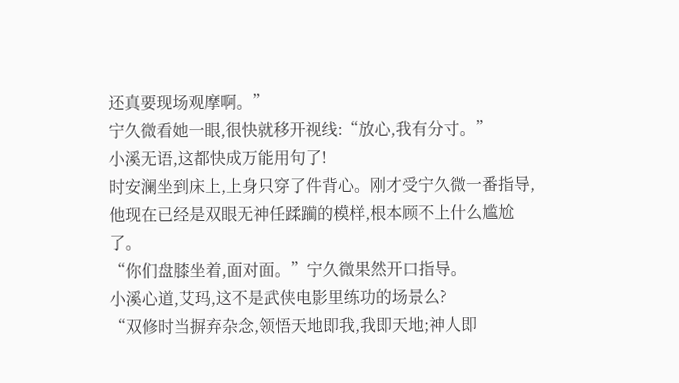还真要现场观摩啊。”
宁久微看她一眼,很快就移开视线:“放心,我有分寸。”
小溪无语,这都快成万能用句了!
时安澜坐到床上,上身只穿了件背心。刚才受宁久微一番指导,他现在已经是双眼无神任蹂躏的模样,根本顾不上什么尴尬了。
“你们盘膝坐着,面对面。”宁久微果然开口指导。
小溪心道,艾玛,这不是武侠电影里练功的场景么?
“双修时当摒弃杂念,领悟天地即我,我即天地;神人即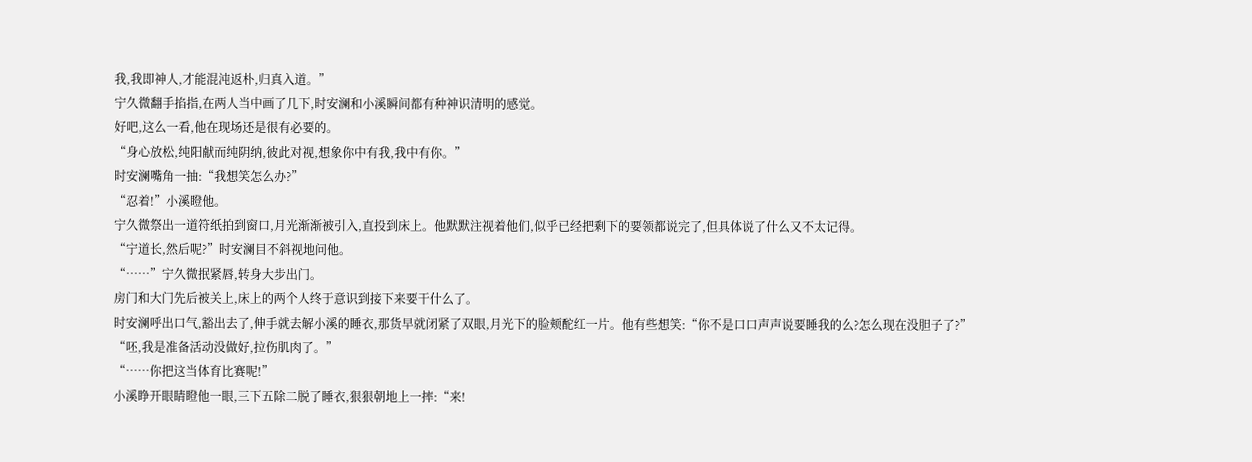我,我即神人,才能混沌返朴,归真入道。”
宁久微翻手掐指,在两人当中画了几下,时安澜和小溪瞬间都有种神识清明的感觉。
好吧,这么一看,他在现场还是很有必要的。
“身心放松,纯阳献而纯阴纳,彼此对视,想象你中有我,我中有你。”
时安澜嘴角一抽:“我想笑怎么办?”
“忍着!”小溪瞪他。
宁久微祭出一道符纸拍到窗口,月光渐渐被引入,直投到床上。他默默注视着他们,似乎已经把剩下的要领都说完了,但具体说了什么又不太记得。
“宁道长,然后呢?”时安澜目不斜视地问他。
“……”宁久微抿紧唇,转身大步出门。
房门和大门先后被关上,床上的两个人终于意识到接下来要干什么了。
时安澜呼出口气,豁出去了,伸手就去解小溪的睡衣,那货早就闭紧了双眼,月光下的脸颊酡红一片。他有些想笑:“你不是口口声声说要睡我的么?怎么现在没胆子了?”
“呸,我是准备活动没做好,拉伤肌肉了。”
“……你把这当体育比赛呢!”
小溪睁开眼睛瞪他一眼,三下五除二脱了睡衣,狠狠朝地上一摔:“来!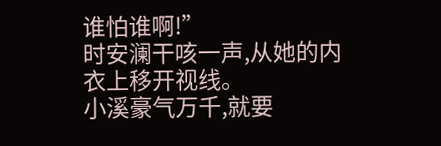谁怕谁啊!”
时安澜干咳一声,从她的内衣上移开视线。
小溪豪气万千,就要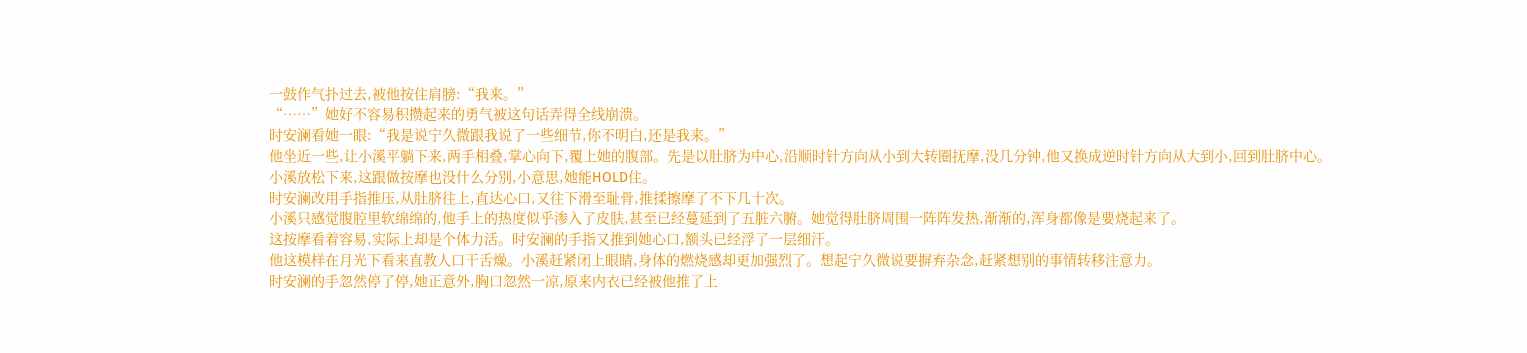一鼓作气扑过去,被他按住肩膀:“我来。”
“……”她好不容易积攒起来的勇气被这句话弄得全线崩溃。
时安澜看她一眼:“我是说宁久微跟我说了一些细节,你不明白,还是我来。”
他坐近一些,让小溪平躺下来,两手相叠,掌心向下,覆上她的腹部。先是以肚脐为中心,沿顺时针方向从小到大转圈抚摩,没几分钟,他又换成逆时针方向从大到小,回到肚脐中心。
小溪放松下来,这跟做按摩也没什么分别,小意思,她能HOLD住。
时安澜改用手指推压,从肚脐往上,直达心口,又往下滑至耻骨,推揉擦摩了不下几十次。
小溪只感觉腹腔里软绵绵的,他手上的热度似乎渗入了皮肤,甚至已经蔓延到了五脏六腑。她觉得肚脐周围一阵阵发热,渐渐的,浑身都像是要烧起来了。
这按摩看着容易,实际上却是个体力活。时安澜的手指又推到她心口,额头已经浮了一层细汗。
他这模样在月光下看来直教人口干舌燥。小溪赶紧闭上眼睛,身体的燃烧感却更加强烈了。想起宁久微说要摒弃杂念,赶紧想别的事情转移注意力。
时安澜的手忽然停了停,她正意外,胸口忽然一凉,原来内衣已经被他推了上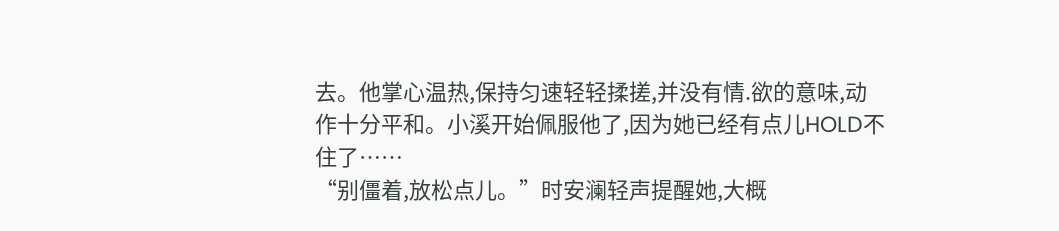去。他掌心温热,保持匀速轻轻揉搓,并没有情.欲的意味,动作十分平和。小溪开始佩服他了,因为她已经有点儿HOLD不住了……
“别僵着,放松点儿。”时安澜轻声提醒她,大概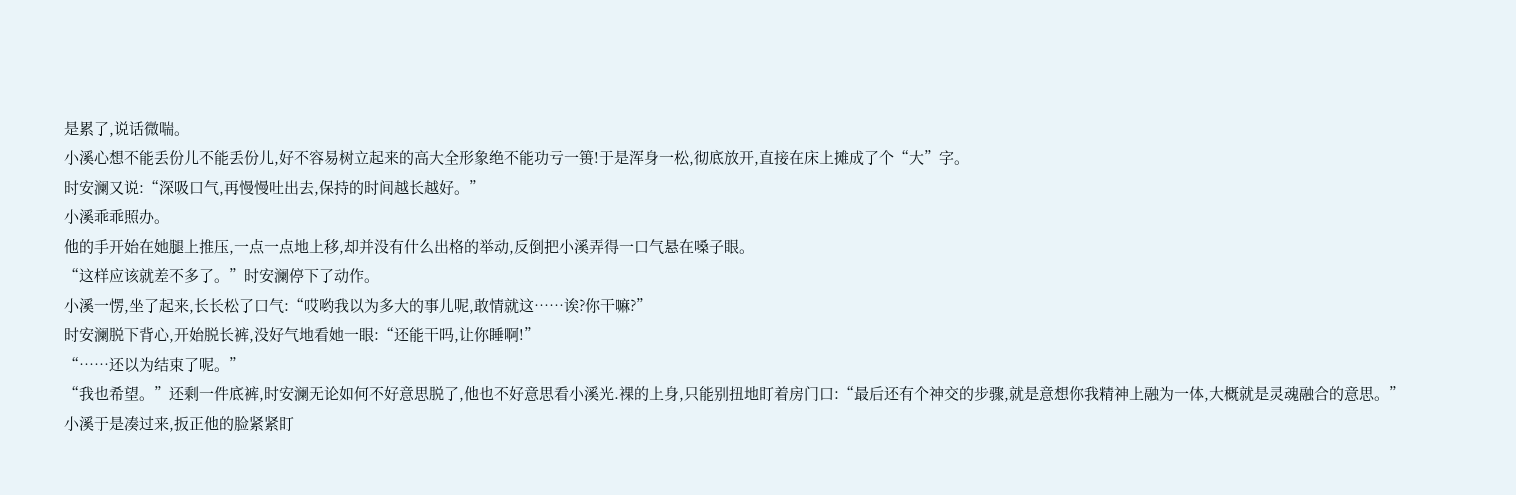是累了,说话微喘。
小溪心想不能丢份儿不能丢份儿,好不容易树立起来的高大全形象绝不能功亏一篑!于是浑身一松,彻底放开,直接在床上摊成了个“大”字。
时安澜又说:“深吸口气,再慢慢吐出去,保持的时间越长越好。”
小溪乖乖照办。
他的手开始在她腿上推压,一点一点地上移,却并没有什么出格的举动,反倒把小溪弄得一口气悬在嗓子眼。
“这样应该就差不多了。”时安澜停下了动作。
小溪一愣,坐了起来,长长松了口气:“哎哟我以为多大的事儿呢,敢情就这……诶?你干嘛?”
时安澜脱下背心,开始脱长裤,没好气地看她一眼:“还能干吗,让你睡啊!”
“……还以为结束了呢。”
“我也希望。”还剩一件底裤,时安澜无论如何不好意思脱了,他也不好意思看小溪光.裸的上身,只能别扭地盯着房门口:“最后还有个神交的步骤,就是意想你我精神上融为一体,大概就是灵魂融合的意思。”
小溪于是凑过来,扳正他的脸紧紧盯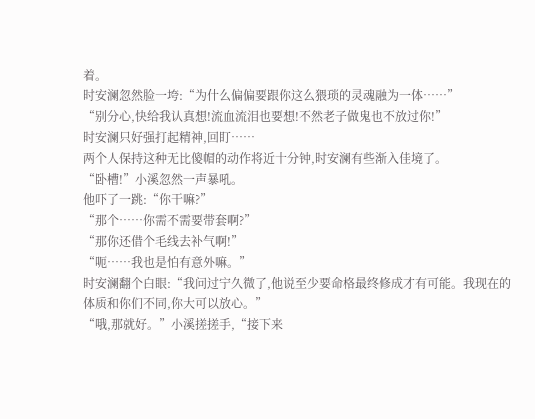着。
时安澜忽然脸一垮:“为什么偏偏要跟你这么猥琐的灵魂融为一体……”
“别分心,快给我认真想!流血流泪也要想!不然老子做鬼也不放过你!”
时安澜只好强打起精神,回盯……
两个人保持这种无比傻帽的动作将近十分钟,时安澜有些渐入佳境了。
“卧槽!”小溪忽然一声暴吼。
他吓了一跳:“你干嘛?”
“那个……你需不需要带套啊?”
“那你还借个毛线去补气啊!”
“呃……我也是怕有意外嘛。”
时安澜翻个白眼:“我问过宁久微了,他说至少要命格最终修成才有可能。我现在的体质和你们不同,你大可以放心。”
“哦,那就好。”小溪搓搓手,“接下来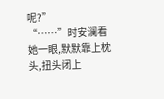呢?”
“……”时安澜看她一眼,默默靠上枕头,扭头闭上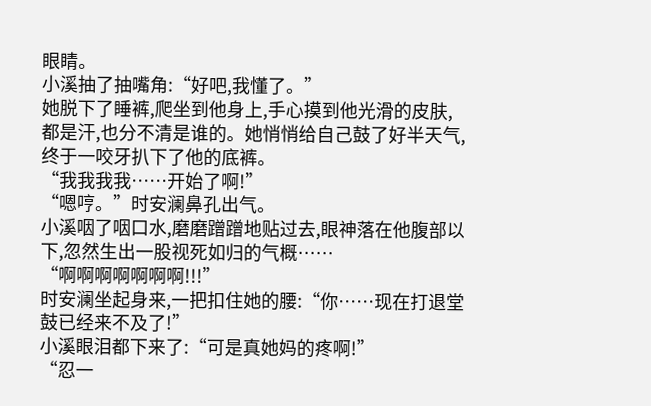眼睛。
小溪抽了抽嘴角:“好吧,我懂了。”
她脱下了睡裤,爬坐到他身上,手心摸到他光滑的皮肤,都是汗,也分不清是谁的。她悄悄给自己鼓了好半天气,终于一咬牙扒下了他的底裤。
“我我我我……开始了啊!”
“嗯哼。”时安澜鼻孔出气。
小溪咽了咽口水,磨磨蹭蹭地贴过去,眼神落在他腹部以下,忽然生出一股视死如归的气概……
“啊啊啊啊啊啊啊!!!”
时安澜坐起身来,一把扣住她的腰:“你……现在打退堂鼓已经来不及了!”
小溪眼泪都下来了:“可是真她妈的疼啊!”
“忍一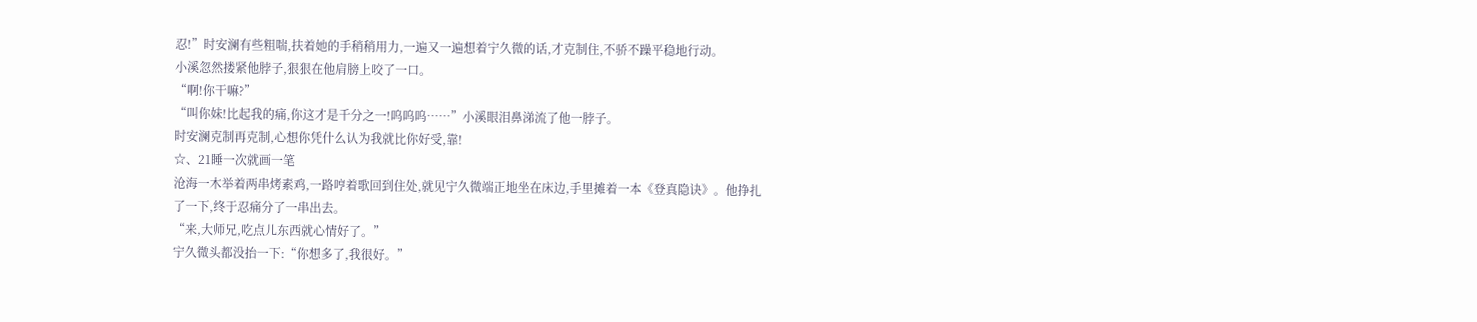忍!”时安澜有些粗喘,扶着她的手稍稍用力,一遍又一遍想着宁久微的话,才克制住,不骄不躁平稳地行动。
小溪忽然搂紧他脖子,狠狠在他肩膀上咬了一口。
“啊!你干嘛?”
“叫你妹!比起我的痛,你这才是千分之一!呜呜呜……”小溪眼泪鼻涕流了他一脖子。
时安澜克制再克制,心想你凭什么认为我就比你好受,靠!
☆、21睡一次就画一笔
沧海一木举着两串烤素鸡,一路哼着歌回到住处,就见宁久微端正地坐在床边,手里摊着一本《登真隐诀》。他挣扎了一下,终于忍痛分了一串出去。
“来,大师兄,吃点儿东西就心情好了。”
宁久微头都没抬一下:“你想多了,我很好。”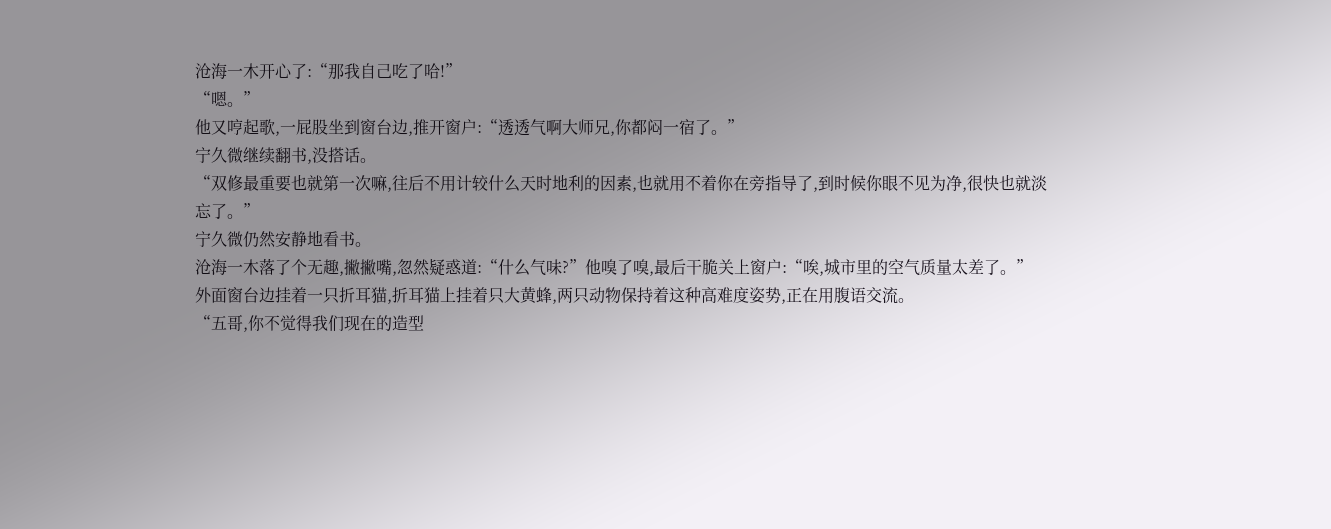沧海一木开心了:“那我自己吃了哈!”
“嗯。”
他又哼起歌,一屁股坐到窗台边,推开窗户:“透透气啊大师兄,你都闷一宿了。”
宁久微继续翻书,没搭话。
“双修最重要也就第一次嘛,往后不用计较什么天时地利的因素,也就用不着你在旁指导了,到时候你眼不见为净,很快也就淡忘了。”
宁久微仍然安静地看书。
沧海一木落了个无趣,撇撇嘴,忽然疑惑道:“什么气味?”他嗅了嗅,最后干脆关上窗户:“唉,城市里的空气质量太差了。”
外面窗台边挂着一只折耳猫,折耳猫上挂着只大黄蜂,两只动物保持着这种高难度姿势,正在用腹语交流。
“五哥,你不觉得我们现在的造型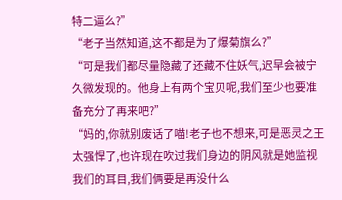特二逼么?”
“老子当然知道,这不都是为了爆菊旗么?”
“可是我们都尽量隐藏了还藏不住妖气,迟早会被宁久微发现的。他身上有两个宝贝呢,我们至少也要准备充分了再来吧?”
“妈的,你就别废话了喵!老子也不想来,可是恶灵之王太强悍了,也许现在吹过我们身边的阴风就是她监视我们的耳目,我们俩要是再没什么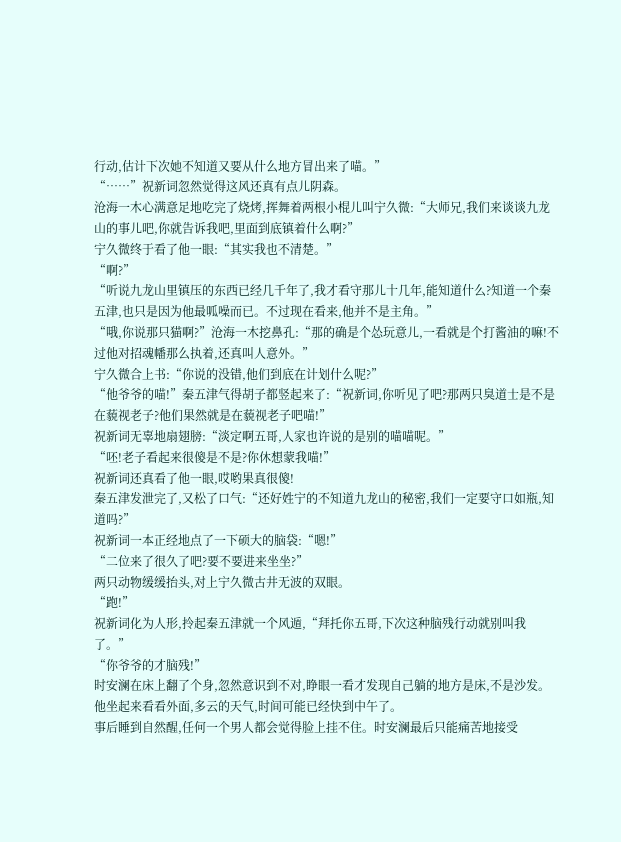行动,估计下次她不知道又要从什么地方冒出来了喵。”
“……”祝新词忽然觉得这风还真有点儿阴森。
沧海一木心满意足地吃完了烧烤,挥舞着两根小棍儿叫宁久微:“大师兄,我们来谈谈九龙山的事儿吧,你就告诉我吧,里面到底镇着什么啊?”
宁久微终于看了他一眼:“其实我也不清楚。”
“啊?”
“听说九龙山里镇压的东西已经几千年了,我才看守那儿十几年,能知道什么?知道一个秦五津,也只是因为他最呱噪而已。不过现在看来,他并不是主角。”
“哦,你说那只猫啊?”沧海一木挖鼻孔:“那的确是个怂玩意儿,一看就是个打酱油的嘛!不过他对招魂幡那么执着,还真叫人意外。”
宁久微合上书:“你说的没错,他们到底在计划什么呢?”
“他爷爷的喵!”秦五津气得胡子都竖起来了:“祝新词,你听见了吧?那两只臭道士是不是在藐视老子?他们果然就是在藐视老子吧喵!”
祝新词无辜地扇翅膀:“淡定啊五哥,人家也许说的是别的喵喵呢。”
“呸!老子看起来很傻是不是?你休想蒙我喵!”
祝新词还真看了他一眼,哎哟果真很傻!
秦五津发泄完了,又松了口气:“还好姓宁的不知道九龙山的秘密,我们一定要守口如瓶,知道吗?”
祝新词一本正经地点了一下硕大的脑袋:“嗯!”
“二位来了很久了吧?要不要进来坐坐?”
两只动物缓缓抬头,对上宁久微古井无波的双眼。
“跑!”
祝新词化为人形,拎起秦五津就一个风遁,“拜托你五哥,下次这种脑残行动就别叫我了。”
“你爷爷的才脑残!”
时安澜在床上翻了个身,忽然意识到不对,睁眼一看才发现自己躺的地方是床,不是沙发。
他坐起来看看外面,多云的天气,时间可能已经快到中午了。
事后睡到自然醒,任何一个男人都会觉得脸上挂不住。时安澜最后只能痛苦地接受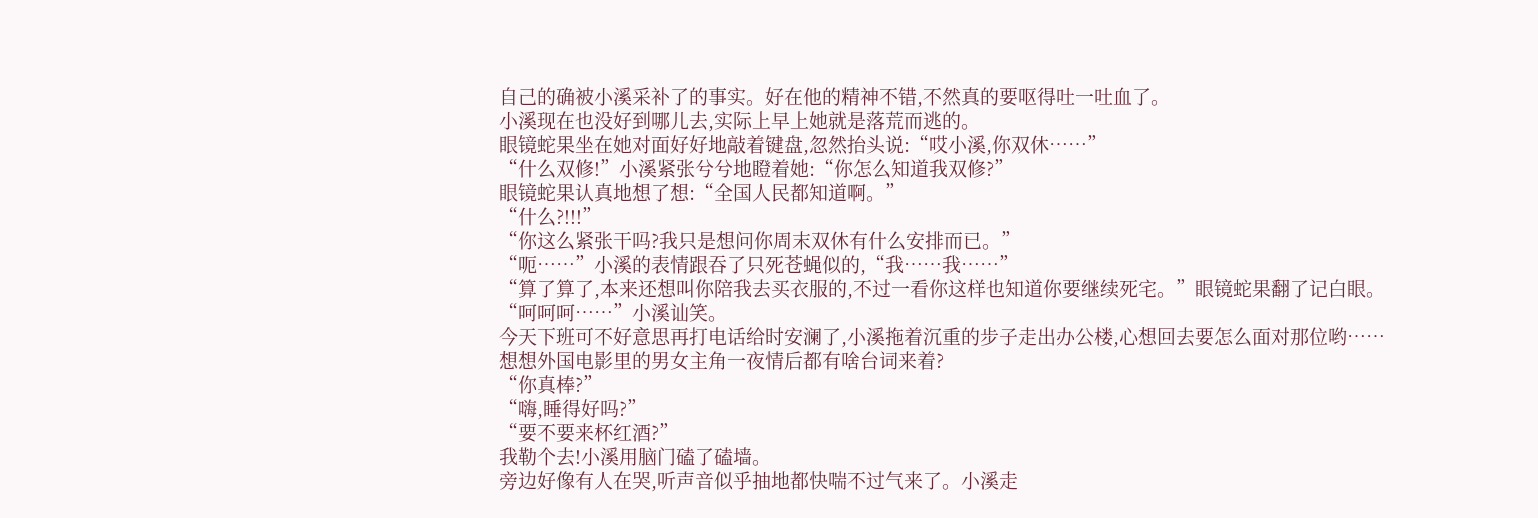自己的确被小溪采补了的事实。好在他的精神不错,不然真的要呕得吐一吐血了。
小溪现在也没好到哪儿去,实际上早上她就是落荒而逃的。
眼镜蛇果坐在她对面好好地敲着键盘,忽然抬头说:“哎小溪,你双休……”
“什么双修!”小溪紧张兮兮地瞪着她:“你怎么知道我双修?”
眼镜蛇果认真地想了想:“全国人民都知道啊。”
“什么?!!!”
“你这么紧张干吗?我只是想问你周末双休有什么安排而已。”
“呃……”小溪的表情跟吞了只死苍蝇似的,“我……我……”
“算了算了,本来还想叫你陪我去买衣服的,不过一看你这样也知道你要继续死宅。”眼镜蛇果翻了记白眼。
“呵呵呵……”小溪讪笑。
今天下班可不好意思再打电话给时安澜了,小溪拖着沉重的步子走出办公楼,心想回去要怎么面对那位哟……
想想外国电影里的男女主角一夜情后都有啥台词来着?
“你真棒?”
“嗨,睡得好吗?”
“要不要来杯红酒?”
我勒个去!小溪用脑门磕了磕墙。
旁边好像有人在哭,听声音似乎抽地都快喘不过气来了。小溪走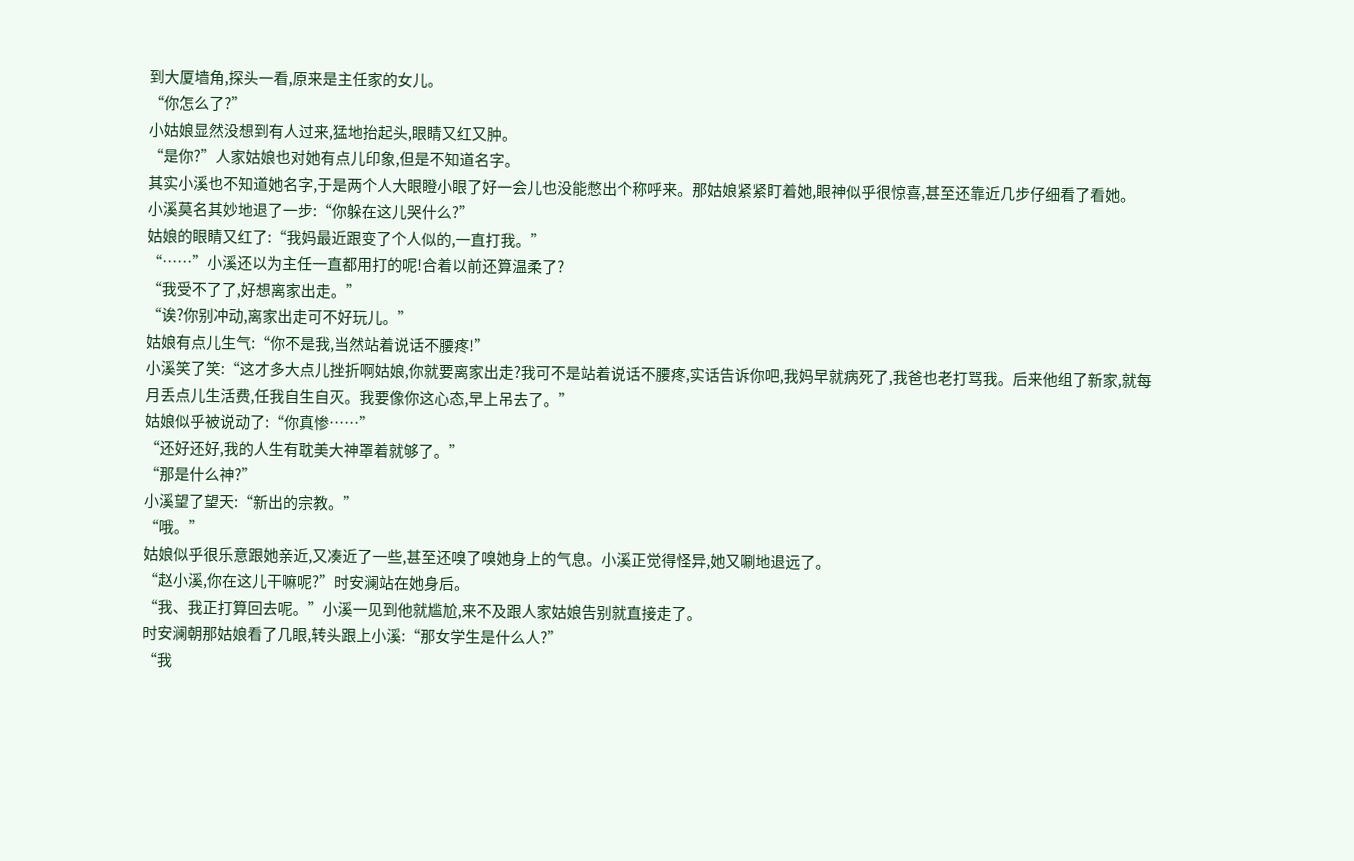到大厦墙角,探头一看,原来是主任家的女儿。
“你怎么了?”
小姑娘显然没想到有人过来,猛地抬起头,眼睛又红又肿。
“是你?”人家姑娘也对她有点儿印象,但是不知道名字。
其实小溪也不知道她名字,于是两个人大眼瞪小眼了好一会儿也没能憋出个称呼来。那姑娘紧紧盯着她,眼神似乎很惊喜,甚至还靠近几步仔细看了看她。
小溪莫名其妙地退了一步:“你躲在这儿哭什么?”
姑娘的眼睛又红了:“我妈最近跟变了个人似的,一直打我。”
“……”小溪还以为主任一直都用打的呢!合着以前还算温柔了?
“我受不了了,好想离家出走。”
“诶?你别冲动,离家出走可不好玩儿。”
姑娘有点儿生气:“你不是我,当然站着说话不腰疼!”
小溪笑了笑:“这才多大点儿挫折啊姑娘,你就要离家出走?我可不是站着说话不腰疼,实话告诉你吧,我妈早就病死了,我爸也老打骂我。后来他组了新家,就每月丢点儿生活费,任我自生自灭。我要像你这心态,早上吊去了。”
姑娘似乎被说动了:“你真惨……”
“还好还好,我的人生有耽美大神罩着就够了。”
“那是什么神?”
小溪望了望天:“新出的宗教。”
“哦。”
姑娘似乎很乐意跟她亲近,又凑近了一些,甚至还嗅了嗅她身上的气息。小溪正觉得怪异,她又唰地退远了。
“赵小溪,你在这儿干嘛呢?”时安澜站在她身后。
“我、我正打算回去呢。”小溪一见到他就尴尬,来不及跟人家姑娘告别就直接走了。
时安澜朝那姑娘看了几眼,转头跟上小溪:“那女学生是什么人?”
“我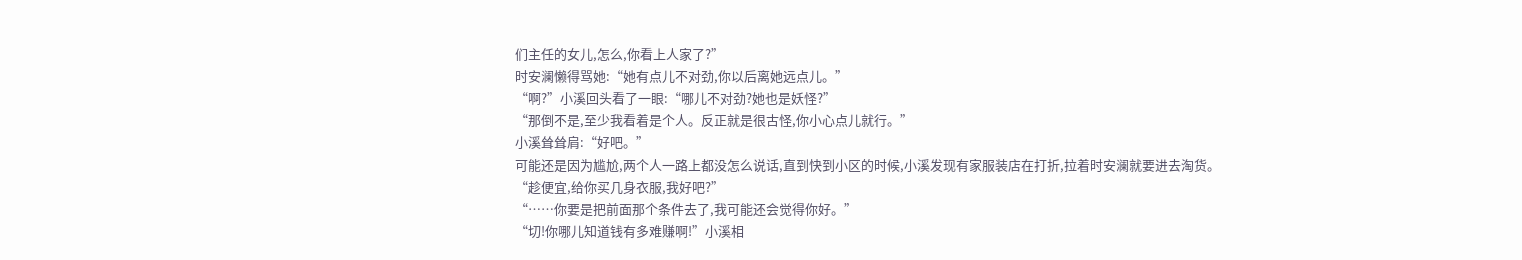们主任的女儿,怎么,你看上人家了?”
时安澜懒得骂她:“她有点儿不对劲,你以后离她远点儿。”
“啊?”小溪回头看了一眼:“哪儿不对劲?她也是妖怪?”
“那倒不是,至少我看着是个人。反正就是很古怪,你小心点儿就行。”
小溪耸耸肩:“好吧。”
可能还是因为尴尬,两个人一路上都没怎么说话,直到快到小区的时候,小溪发现有家服装店在打折,拉着时安澜就要进去淘货。
“趁便宜,给你买几身衣服,我好吧?”
“……你要是把前面那个条件去了,我可能还会觉得你好。”
“切!你哪儿知道钱有多难赚啊!”小溪相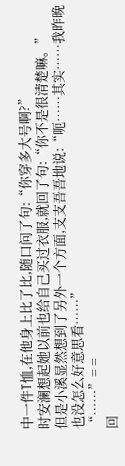中一件T恤,在他身上比了比,随口问了句:“你穿多大号啊?”
时安澜想起她以前也给自己买过衣服,就回了句:“你不是很清楚嘛。”
但是小溪显然想到了另外一个方面,支支吾吾地说:“呃……其实……我昨晚也没怎么好意思看……”
“……”= =
回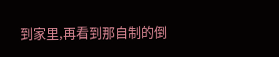到家里,再看到那自制的倒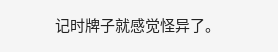记时牌子就感觉怪异了。